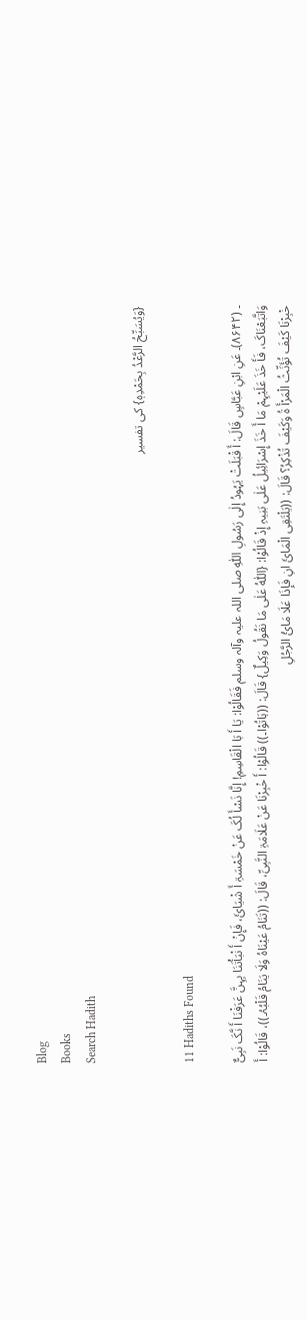Blog
Books
Search Hadith

{وَیُسَبِّحُ الرَّعْدُ بِحَمْدِہٖ} کی تفسیر

11 Hadiths Found

۔ (۸۶۴۲)۔ عَنِ ابْنِ عَبَّاسٍ قَالَ: أَ قْبَلَتْ یَہُودُ إِلٰی رَسُولِ اللّٰہِ ‌صلی ‌اللہ ‌علیہ ‌وآلہ ‌وسلم فَقَالُوْا: یَا أَ بَا الْقَاسِمِ! إِنَّا نَسْأَ لُکَ عَنْ خَمْسَۃِ أَ شْیَائَ، فَإِنْ أَ نْبَأْتَنَا بِہِنَّ عَرَفْنَا أَ نَّکَ نَبِیٌّ وَاتَّبَعْنَاکَ، فَأَ خَذَ عَلَیْہِمْ مَا أَ خَذَ إِسْرَائِیلُ عَلٰی بَنِیہِ إِذْ قَالُوْا: {اللّٰہُ عَلٰی مَا نَقُولُ وَکِیلٌ} قَالَ: ((ہَاتُوْا۔)) قَالُوْا: أَ خْبِرْنَا عَنْ عَلَامَۃِ النَّبِیِّ، قَالَ: ((تَنَامُ عَیْنَاہُ وَلَا یَنَامُ قَلْبُہُ۔))، قَالُوْا: أَ خْبِرْنَا کَیْفَ تُؤَنِّثُ الْمَرْأَ ۃُ وَکَیْفَ تُذْکِرُ؟ قَالَ: ((یَلْتَقِی الْمَائَ انِ فَإِذَا عَلَا مَائُ الرَّجُلِ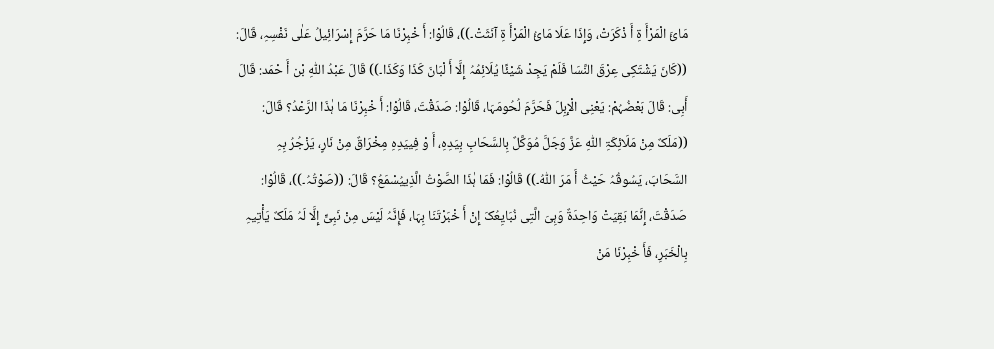مَائَ الْمَرْأَ ۃِ أَ ذْکَرَتْ، وَإِذَا عَلَا مَائُ الْمَرْأَ ۃِ آنَثَتْ۔))، قَالُوْا: أَ خْبِرْنَا مَا حَرَّمَ إِسْرَائِیلُ عَلٰی نَفْسِہِ، قَالَ: ((کَانَ یَشْتَکِی عِرْقَ النَّسَا فَلَمْ یَجِدْ شَیْئًا یُلَائِمُہُ إِلَّا أَ لْبَانَ کَذَا وَکَذَا۔)) قَالَ عَبْدُ اللّٰہِ بْن أَ حْمَد: قَالَ أَبِی: قَالَ بَعْضُہُمْ: یَعْنِی الْإِبِلَ فَحَرَّمَ لُحُومَہَا، قَالُوْا: صَدَقْتَ، قَالُوْا: أَ خْبِرْنَا مَا ہٰذَا الرَّعْدُ؟ قَالَ: ((مَلَکٌ مِنْ مَلَائِکَۃِ اللّٰہِ عَزَّ وَجَلَّ مُوَکَّلٌ بِالسَّحَابِ بِیَدِہِ، أَ وْ فِییَدِہِ مِخْرَاقٌ مِنْ نَارٍ، یَزْجُرُ بِہِ السَّحَابَ، یَسُوقُہُ حَیْثُ أَ مَرَ اللّٰہُ۔)) قَالُوْا: فَمَا ہٰذَا الصَّوْتُ الَّذِییُسْمَعُ؟ قَالَ: ((صَوْتُہُ۔))، قَالُوْا: صَدَقْتَ، إِنَّمَا بَقِیَتْ وَاحِدَۃٌ وَہِیَ الَّتِی نُبَایِعُکَ إِنْ أَ خْبَرْتَنَا بِہَا، فَإِنَّہُ لَیْسَ مِنْ نَبِیٍّ إِلَّا لَہُ مَلَکٌ یَأْتِیہِ بِالْخَبَرِ، فَأَ خْبِرْنَا مَنْ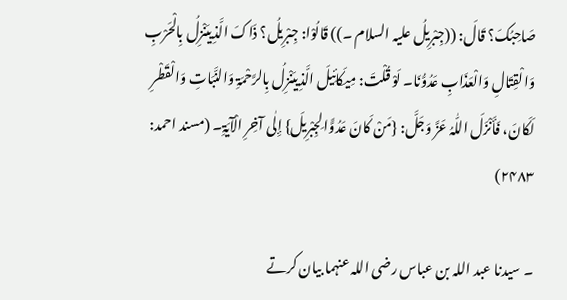صَاحِبُکَ؟ قَالَ: ((جِبْرِیلُ علیہ السلام ۔)) قَالُوْا: جِبْرِیلُ؟ ذَاکَ الَّذِییَنْزِلُ بِالْحَرْبِ وَالْقِتَالِ وَالْعَذَابِ عَدُوُّنَا۔ لَوْ قُلْتَ: مِیکَائِیلَ الَّذِییَنْزِلُ بِالرَّحْمَۃِ وَالنَّبَاتِ وَالْقَطْرِ لَکَانَ، فَأَنْزَلَ اللّٰہُ عَزَّ وَجَلَّ: {مَنْ کَانَ عَدُوًّا لِجِبْرِیلَ} إِلٰی آخِرِ الْآیَۃِ۔ (مسند احمد: ۲۴۸۳)

۔ سیدنا عبد اللہ بن عباس ‌رضی ‌اللہ ‌عنہما بیان کرتے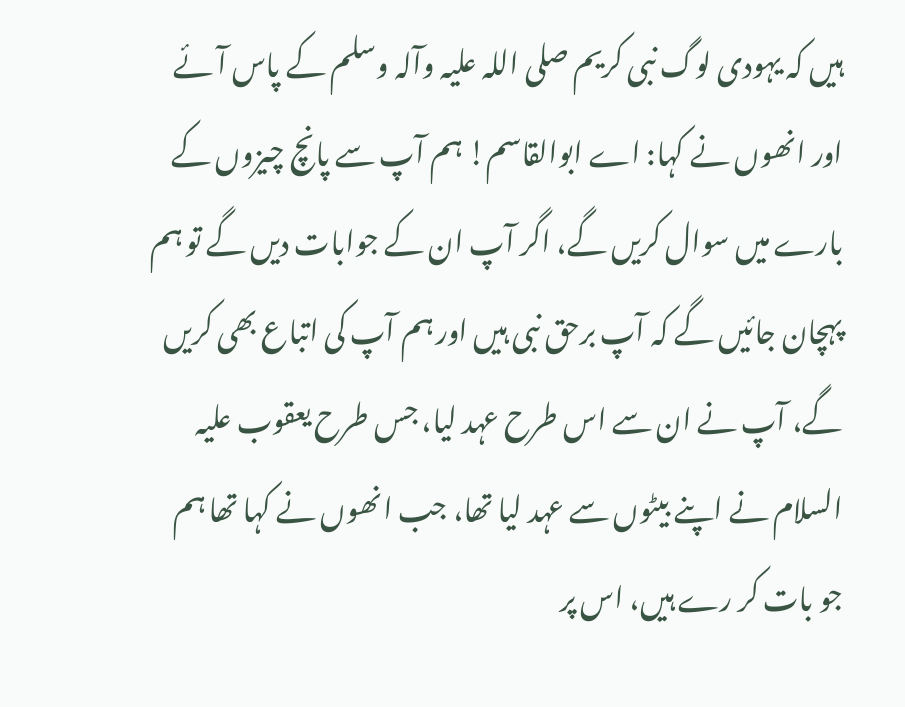ہیں کہ یہودی لوگ نبی کریم ‌صلی ‌اللہ ‌علیہ ‌وآلہ ‌وسلم کے پاس آئے اور انھوں نے کہا: اے ابوالقاسم! ہم آپ سے پانچ چیزوں کے بارے میں سوال کریں گے، اگر آپ ان کے جوابات دیں گے تو ہم پہچان جائیں گے کہ آپ برحق نبی ہیں اور ہم آپ کی اتباع بھی کریں گے، آپ نے ان سے اس طرح عہد لیا، جس طرح یعقوب علیہ السلام نے اپنے بیٹوں سے عہد لیا تھا، جب انھوں نے کہا تھا ہم جو بات کر رے ہیں، اس پر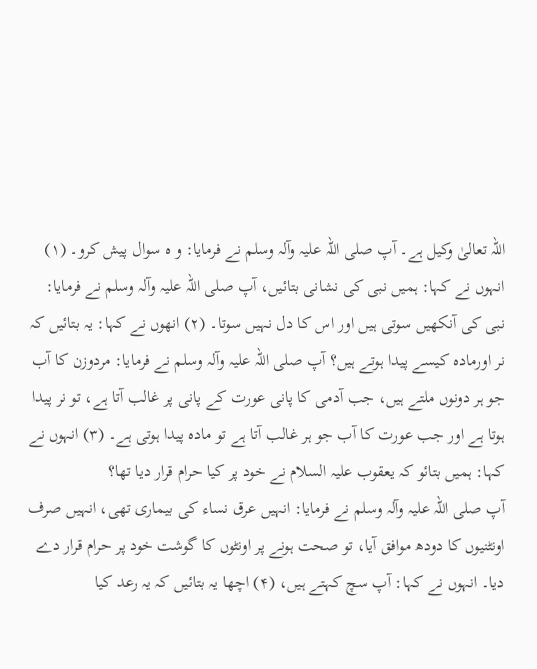اللہ تعالیٰ وکیل ہے۔ آپ ‌صلی ‌اللہ ‌علیہ ‌وآلہ ‌وسلم نے فرمایا: و ہ سوال پیش کرو۔ (۱) انہوں نے کہا: ہمیں نبی کی نشانی بتائیں، آپ ‌صلی ‌اللہ ‌علیہ ‌وآلہ ‌وسلم نے فرمایا: نبی کی آنکھیں سوتی ہیں اور اس کا دل نہیں سوتا۔ (۲) انھوں نے کہا: یہ بتائیں کہ نر اورمادہ کیسے پیدا ہوتے ہیں؟ آپ ‌صلی ‌اللہ ‌علیہ ‌وآلہ ‌وسلم نے فرمایا: مردوزن کا آب جو ہر دونوں ملتے ہیں، جب آدمی کا پانی عورت کے پانی پر غالب آتا ہے، تو نر پیدا ہوتا ہے اور جب عورت کا آب جو ہر غالب آتا ہے تو مادہ پیدا ہوتی ہے۔ (۳) انہوں نے کہا: ہمیں بتائو کہ یعقوب علیہ السلام نے خود پر کیا حرام قرار دیا تھا؟ آپ ‌صلی ‌اللہ ‌علیہ ‌وآلہ ‌وسلم نے فرمایا: انہیں عرق نساء کی بیماری تھی، انہیں صرف اونٹنیوں کا دودھ موافق آیا، تو صحت ہونے پر اونٹوں کا گوشت خود پر حرام قرار دے دیا۔ انہوں نے کہا: آپ سچ کہتے ہیں، (۴) اچھا یہ بتائیں کہ یہ رعد کیا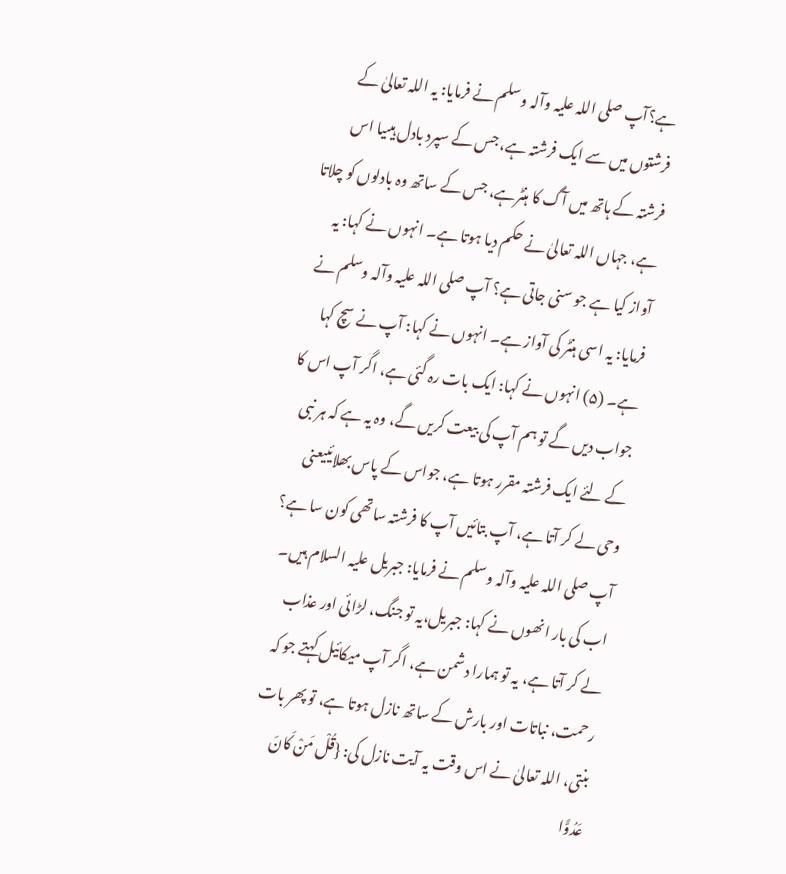ہے؟آپ ‌صلی ‌اللہ ‌علیہ ‌وآلہ ‌وسلم نے فرمایا: یہ اللہ تعالیٰ کے فرشتوں میں سے ایک فرشتہ ہے، جس کے سپرد بادل ہیںیا اس فرشتہ کے ہاتھ میں آگ کا ہنٹرہے، جس کے ساتھ وہ بادلوں کو چلاتا ہے، جہاں اللہ تعالیٰ نے حکم دیا ہوتا ہے۔ انہوں نے کہا: یہ آواز کیا ہے جو سنی جاتی ہے؟ آپ ‌صلی ‌اللہ ‌علیہ ‌وآلہ ‌وسلم نے فرمایا: یہ اسی ہنٹر کی آواز ہے۔ انہوں نے کہا: آپ نے سچ کہا ہے۔ (۵) انہوں نے کہا: ایک بات رہ گئی ہے، اگر آپ اس کا جواب دیں گے تو ہم آپ کی بیعت کریں گے، وہ یہ ہے کہ ہر نبی کے لئے ایک فرشتہ مقرر ہوتا ہے، جواس کے پاس بھلائییعنی وحی لے کر آتا ہے، آپ بتائیں آپ کا فرشتہ ساتھی کون سا ہے؟ آپ ‌صلی ‌اللہ ‌علیہ ‌وآلہ ‌وسلم نے فرمایا: جبریل علیہ السلام ہیں۔ اب کی بار انھوں نے کہا: جبریل،یہ تو جنگ، لڑائی اور عذاب لے کر آتا ہے، یہ تو ہمارا دشمن ہے، اگر آپ میکائیل کہتے جو کہ رحمت، نباتات اور بارش کے ساتھ نازل ہوتا ہے، تو پھر بات بنتی، اللہ تعالیٰ نے اس وقت یہ آیت نازل کی: {قُلْ مَنْ کَانَ عَدُوًّا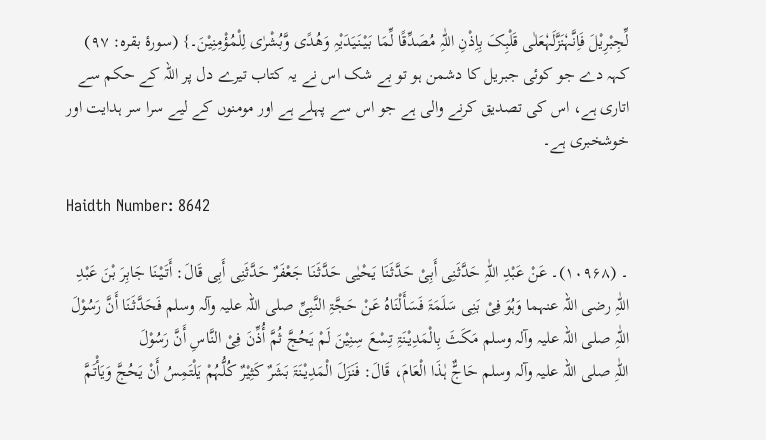لِّجِبْرِیْلَ فَاِنَّہٗنَزَّلَہٗعَلٰی قَلْبِکَ بِاِذْنِ اللّٰہِ مُصَدِّقًا لِّمَا بَیْنَیَدَیْہِ وَھُدًی وَّبُشْرٰی لِلْمُؤْمِنِیْنَ۔} (سورۂ بقرہ: ۹۷) کہہ دے جو کوئی جبریل کا دشمن ہو تو بے شک اس نے یہ کتاب تیرے دل پر اللہ کے حکم سے اتاری ہے، اس کی تصدیق کرنے والی ہے جو اس سے پہلے ہے اور مومنوں کے لیے سرا سر ہدایت اور خوشخبری ہے۔

Haidth Number: 8642

۔ (۱۰۹۶۸)۔ عَنْ عَبْدِ اللّٰہِ حَدَّثَنِی أَبِیْ حَدَّثَنَا یَحْیٰی حَدَّثَنَا جَعْفَرٌ حَدَّثَنِی أَبِی قَالَ: أَتَیْنَا جَابِرَ بْنَ عَبْدِ اللّٰہِ ‌رضی ‌اللہ ‌عنہما وَہُوَ فِیْ بَنِی سَلَمَۃَ فَسَأَلْنَاہُ عَنْ حَجَّۃِ النَّبِیِّ ‌صلی ‌اللہ ‌علیہ ‌وآلہ ‌وسلم فَحَدَّثَنَا أَنَّ رَسُوْلَ اللّٰہِ ‌صلی ‌اللہ ‌علیہ ‌وآلہ ‌وسلم مَکَثَ بِالْمَدِیْنَۃِ تِسْعَ سِنِیْنَ لَمْ یَحُجَّ ثُمَّ أُذِّنَ فِیْ النَّاسِ أَنَّ رَسُوْلَ اللّٰہِ ‌صلی ‌اللہ ‌علیہ ‌وآلہ ‌وسلم حَاجٌّ ہٰذَا الْعَامَ، قَالَ: فَنَزَلَ الْمَدِیْنَۃَ بَشَرٌ کَثِیْرٌ کُلُّہُمْ یَلْتَمِسُ أَنْ یَحُجَّ وَیَأْتَمَّ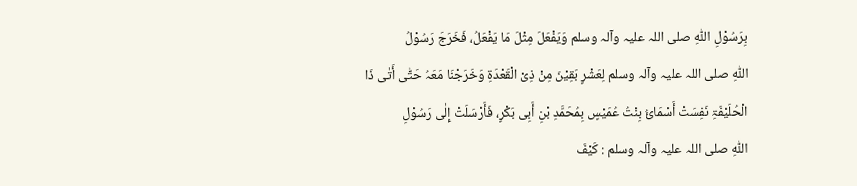بِرَسُوْلِ اللّٰہِ ‌صلی ‌اللہ ‌علیہ ‌وآلہ ‌وسلم وَیَفْعَلَ مِثْلَ مَا یَفْعَلُ، فَخَرَجَ رَسُوْلُ اللّٰہِ ‌صلی ‌اللہ ‌علیہ ‌وآلہ ‌وسلم لِعَشْرٍ بَقِیْنَ مِنْ ذِیْ الْقَعْدَۃِ وَخَرَجْنَا مَعَہُ حَتّٰی أَتٰی ذَا الْحُلَیْفَۃِ نَفِسَتْ أَسْمَائُ بِنْتُ عُمَیْسٍ بِمُحَمَّدِ بْنِ أَبِی بَکْرٍ، فَأَرْسَلَتْ إِلٰی رَسُوْلِ اللّٰہِ ‌صلی ‌اللہ ‌علیہ ‌وآلہ ‌وسلم : کَیْفَ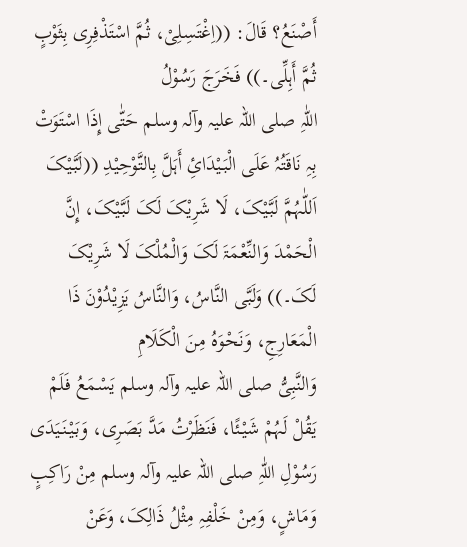أَصْنَعُ؟ قَالَ: ((اِغْتَسِلِیْ، ثُمَّ اسْتَذْفِرِی بِثَوْبٍ ثُمَّ أَہِلِّی۔)) فَخَرَجَ رَسُوْلُ اللّٰہِ ‌صلی ‌اللہ ‌علیہ ‌وآلہ ‌وسلم حَتّٰی إِذَا اسْتَوَتْ بِہِ نَاقَتُہُ عَلَی الْبَیْدَائِ أَہَلَّ بِالتَّوْحِیْدِ ((لَبَّیْکَ اَللّٰہُمَّ لَبَّیْکَ، لَا شَرِیْکَ لَکَ لَبَّیْکَ، إِنَّ الْحَمْدَ وَالنِّعْمَۃَ لَکَ وَالْمُلْکَ لَا شَرِیْکَ لَکَ۔)) وَلَبَّی النَّاسُ، وَالنَّاسُ یَزِیْدُوْنَ ذَا الْمَعَارِجِ، وَنَحْوَہُ مِنَ الْکَلَامِ وَالنَّبِیُّ ‌صلی ‌اللہ ‌علیہ ‌وآلہ ‌وسلم یَسْمَعُ فَلَمْ یَقُلْ لَہُمْ شَیْئًا، فَنَظَرْتُ مَدَّ بَصَرِی، وَبَیْنَیَدَی رَسُوْلِ اللّٰہِ ‌صلی ‌اللہ ‌علیہ ‌وآلہ ‌وسلم مِنْ رَاکِبٍ وَمَاشٍ، وَمِنْ خَلْفِہِ مِثْلُ ذَالِکَ، وَعَنْ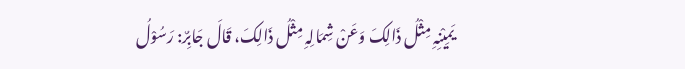یَمِیْنِہِ مِثْلُ ذَالِکَ وَعَنْ شِمَالِہِ مِثْلُ ذَالِکَ، قَالَ جَابِرٌ: رَسُوْلُ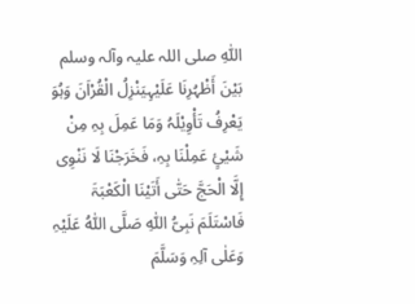اللّٰہِ ‌صلی ‌اللہ ‌علیہ ‌وآلہ ‌وسلم بَیْنَ أَظْہُرِنَا عَلَیْہِیَنْزِلُ الْقُرْاَنَ وَہُوَ یَعْرِفُ تَأْوِیْلَہُ وَمَا عَمِلَ بِہِ مِنْ شَیْئٍ عَمِلْنَا بِہِ، فَخَرَجْنَا لَا نَنْوِی إِلَّا الْحَجَّ حَتّٰی أَتَیْنَا الْکَعْبَۃَ فَاسْتَلَمَ نَبِیُّ اللّٰہِ صَلَّی اللّٰہُ عَلَیْہِ وَعَلٰی آلِہِ وَسَلَّمَ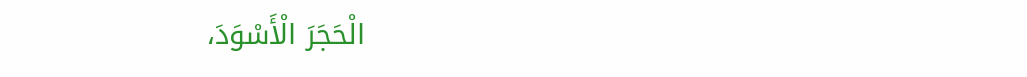الْحَجَرَ الْأَسْوَدَ،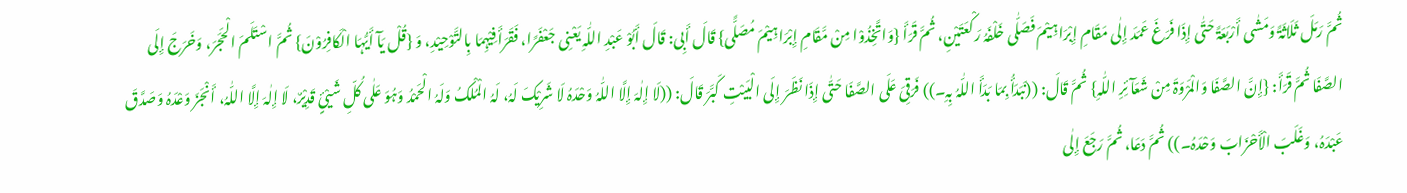ثُمَّ رَمَلَ ثَلَاثَۃً وَمَشٰی أَرْبَعَۃً حَتّٰی إِذَا فَرَغَ عَمَدَ إِلٰی مَقَامِ إِبْرَاہِیْمَ فَصَلّٰی خَلْفَہُ رَکْعَتَیْنِ، ثُمَّ قَرَأَ {وَاتَّخِذُوْا مِنْ مَّقَامِ إِبْرَاہِیْمَ مُصَلًّی} قَالَ أَبِی: قَالَ أَبُوْ عَبْدِ اللّٰہِ یَعْنِی جَعْفَرًا، فَقَرَأَ فِیْہِمَا بِالتَّوْحِیْدِ، وَ {قُلْ یَآ أَیُّہَا الْکَافِرُوْنَ} ثُمَّ اسْتَلَمَ الْحَجَرَ، وَخَرَجَ إِلَی الصَّفَا ثُمَّ قَرَأَ: {إِنَّ الصَّفَا وَالْمَرْوَۃَ مِنْ شَعَآئِرِ اللّٰہِ} ثُمَّ قَالَ: ((نَبَدَأُ بِمَا بَدَأَ اللّٰہُ بِہِ۔)) فَرَقِیَ عَلَی الصَّفَا حَتّٰی إِذَا نَظَرَ إِلَی الْبَیْتِ کَبَّرَ قَالَ: ((لَا إِلٰہَ إِلَّا اللّٰہُ وَحْدَہُ لَا شَرِیْکَ لَہُ، لَہُ الْمُلْکُ وَلَہُ الْحَمْدُ وَہُوَ عَلٰی کُلِّ شَیْئٍ قَدِیْرٌ، لَا إِلٰہَ إِلَّا اللّٰہُ، أَنْجَزَ وَعْدَہُ وَصَدَّقَ عَبْدَہُ، وَغَلَبَ الْأَحْزَابَ وَحْدَہُ۔)) ثُمَّ دَعَا، ثُمَّ رَجَعَ إِلٰی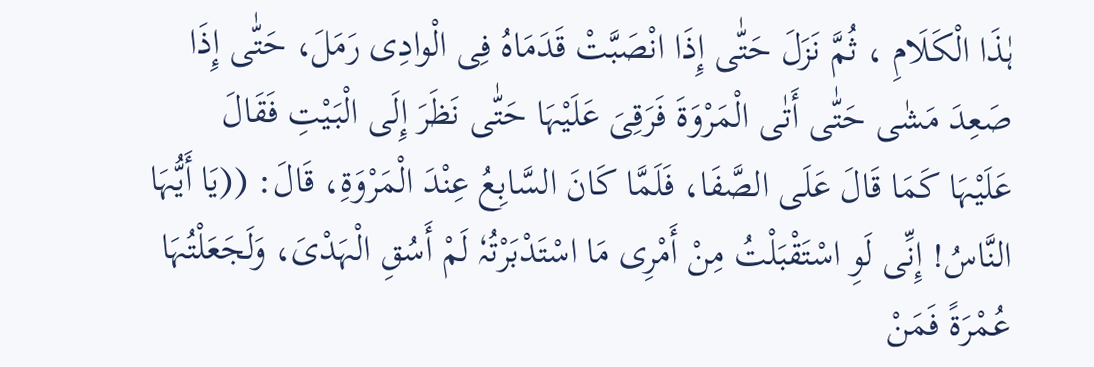ہٰذَا الْکَلَامِ ، ثُمَّ نَزَلَ حَتّٰی إِذَا انْصَبَّتْ قَدَمَاہُ فِی الْوادِی رَمَلَ، حَتّٰی إِذَا صَعِدَ مَشٰی حَتّٰی أَتٰی الْمَرْوَۃَ فَرَقِیَ عَلَیْہَا حَتّٰی نَظَرَ إِلَی الْبَیْتِ فَقَالَ عَلَیْہَا کَمَا قَالَ عَلَی الصَّفَا، فَلَمَّا کَانَ السَّابِعُ عِنْدَ الْمَرْوَۃِ، قَالَ: ((یَا أَیُّہَا النَّاسُ! إِنِّی لَوِ اسْتَقْبَلْتُ مِنْ أَمْرِی مَا اسْتَدْبَرْتُہٗ لَمْ أَسُقِ الْہَدْیَ، وَلَجَعَلْتُہَا عُمْرَۃً فَمَنْ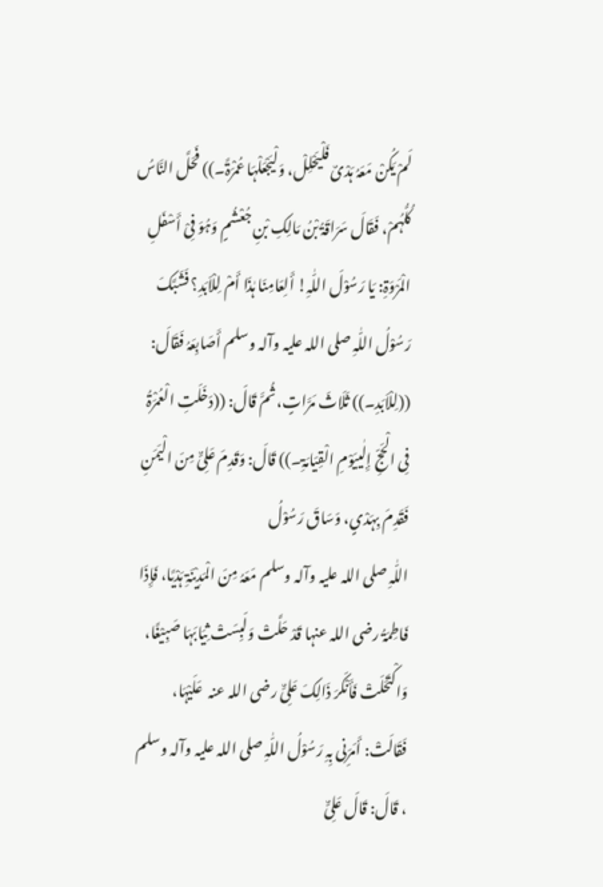لَمْ یَکُنْ مَعَہُ ہَدْیٌ فَلْیَحْلِلْ، وَلْیَجْعَلْہَا عُمْرَۃً۔)) فَحَلَّ النَّاسُ کُلُّہُمْ، فَقَالَ سَرَاقَۃُ بْنُ مَالِکِ بْنِ جُعْشُمٍ وَہُوَ فِیْ أَسْفَلِ الْمَرْوَۃِ: یَا رَسُوْلَ اللّٰہِ! أَلِعَامِنَا ہٰذَا أَمْ لِلْاَبَدِ؟ فَشَبَّکَ رَسُوْلُ اللّٰہِ ‌صلی ‌اللہ ‌علیہ ‌وآلہ ‌وسلم أَصَابِعَہُ فَقَالَ: ((لِلْاَبَدِ۔)) ثَلَاثَ مَرَّاتٍ، ثُمَّ قَالَ: ((دَخَلَتِ الْعُمْرَۃُ فِی الْحَجِّ إِلٰییَوْمِ الْقِیَامَۃِ۔)) قَالَ: وَقَدِمَ عَلِیٌّ مِنَ الْیَمَنِ فَقَدِمَ بِہَدْیٍ، وَسَاقَ رَسُوْلُ اللّٰہِ ‌صلی ‌اللہ ‌علیہ ‌وآلہ ‌وسلم مَعَہُ مِنَ الْمَدِیْنَۃِ ہَدْیًا، فَإِذَا فَاطِمَۃُ ‌رضی ‌اللہ ‌عنہا قَدْ حَلَّتْ وَلَبِسَتْ ثِیَابَہَا صَبِیْغًا، وَاکْتَحَلَتْ فَأَنْکَرَ ذَالِکَ عَلِیٌّ ‌رضی ‌اللہ ‌عنہ ‌ عَلَیْہَا، فَقَالَتْ: أَمَرَنِی بِہِ رَسُوْلُ اللّٰہِ ‌صلی ‌اللہ ‌علیہ ‌وآلہ ‌وسلم ، قَالَ: قَالَ عَلِیٌّ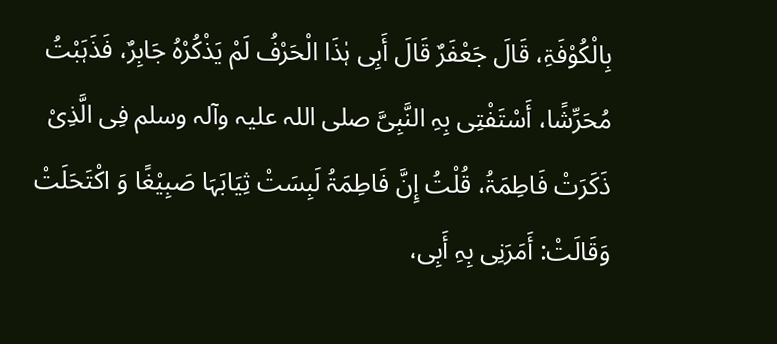بِالْکُوْفَۃِ، قَالَ جَعْفَرٌ قَالَ أَبِی ہٰذَا الْحَرْفُ لَمْ یَذْکُرْہُ جَابِرٌ، فَذَہَبْتُ مُحَرِّشًا، أَسْتَفْتِی بِہِ النَّبِیَّ ‌صلی ‌اللہ ‌علیہ ‌وآلہ ‌وسلم فِی الَّذِیْ ذَکَرَتْ فَاطِمَۃُ، قُلْتُ إِنَّ فَاطِمَۃُ لَبِسَتْ ثِیَابَہَا صَبِیْغًا وَ اکْتَحَلَتْ وَقَالَتْ: أَمَرَنِی بِہِ أَبِی،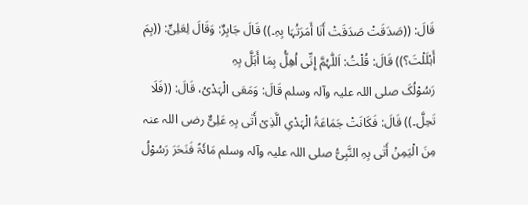قَالَ: ((صَدَقَتْ صَدَقَتْ أَنَا أَمَرَتُہَا بِہِ۔)) قَالَ جَابِرٌ: وَقَالَ لِعَلِیٍّ: ((بِمَ أَہْلَلْتَ؟)) قَالَ: قُلْتُ: اَللّٰہُمَّ إِنِّی اُھِلُّ بِمَا أَہَلَّ بِہِ رَسُوْلُکَ ‌صلی ‌اللہ ‌علیہ ‌وآلہ ‌وسلم قَالَ: وَمَعَی الْہَدْیُ، قَالَ: ((فَلَا تَحِلَّ۔)) قَالَ: فَکَانَتْ جَمَاعَۃُ الْہَدْیِ الَّذِیْ أَتٰی بِہِ عَلِیٌّ ‌رضی ‌اللہ ‌عنہ ‌ مِنَ الْیَمِنْ أَتٰی بِہِ النَّبِیُّ ‌صلی ‌اللہ ‌علیہ ‌وآلہ ‌وسلم مَائَۃً فَنَحَرَ رَسُوْلُ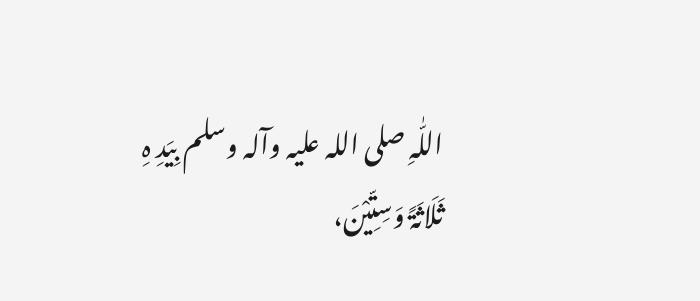اللّٰہِ ‌صلی ‌اللہ ‌علیہ ‌وآلہ ‌وسلم بِیَدِ ہِ ثَلَاثَۃً وَسِتِّیْنَ،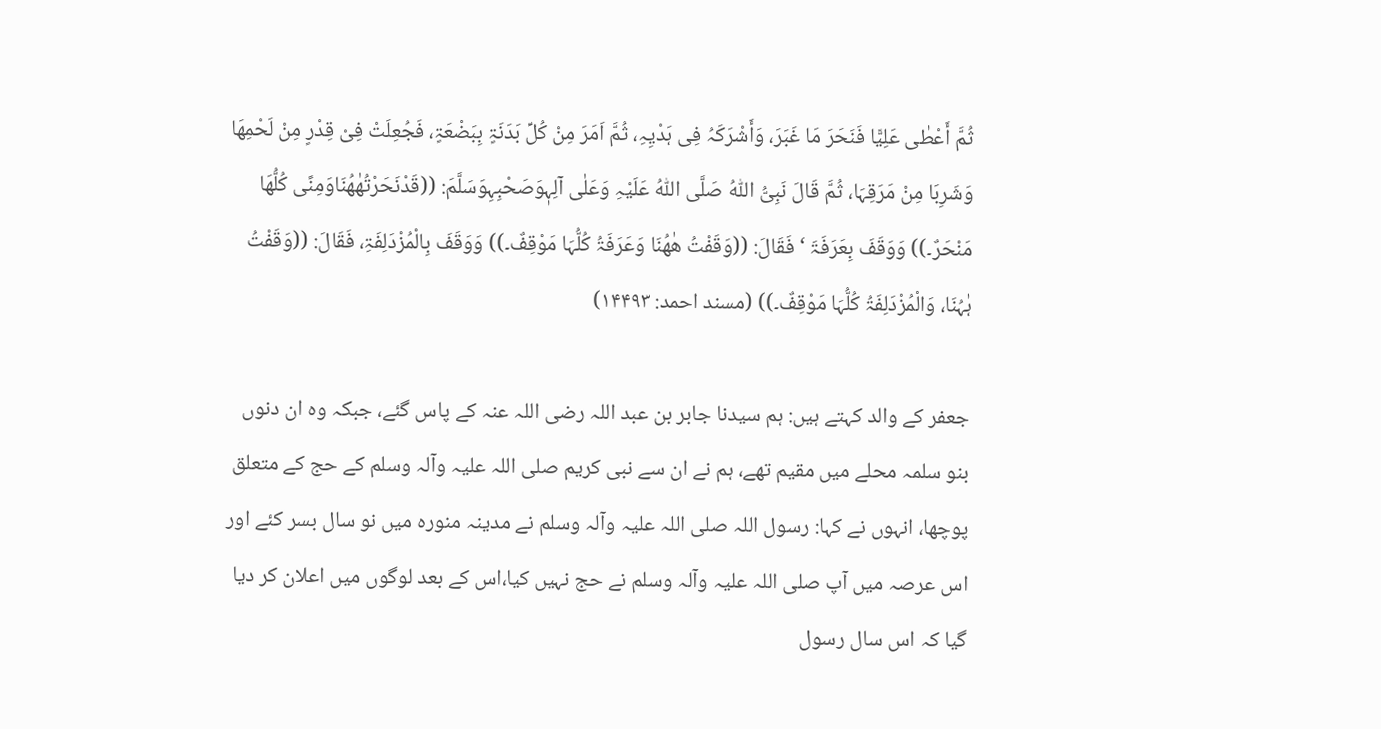ثُمَّ أَعْطٰی عَلِیًّا فَنَحَرَ مَا غَبَرَ، وَأَشْرَکَہُ فِی ہَدْیِہِ، ثُمَّ اَمَرَ مِنْ کُلِّ بَدَنَۃٍ بِبَضْعَۃٍ، فَجُعِلَتْ فِیْ قِدْرٍ مِنْ لَحْمِھَا وَشَرِبَا مِنْ مَرَقِہَا، ثُمَّ قَالَ نَبِیُّ اللّٰہُ صَلَّی اللّٰہُ عَلَیْہِ وَعَلٰی آلِہٖوَصَحْبِہِوَسَلَّمَ: ((قَدْنَحَرْتُھٰھُنَاوَمِنًی کُلُّھَا مَنْحَرٌ۔)) وَوَقَفَ بِعَرَفَۃَ ‘ فَقَالَ: ((وَقَفْتُ ھٰھُنَا وَعَرَفَۃُ کُلُّہَا مَوْقِفٌ۔)) وَوَقَفَ بِالْمُزْدَلِفَۃِ، فَقَالَ: ((وَقَفْتُ ہٰہُنَا، وَالْمُزْدَلِفَۃُ کُلُّہَا مَوْقِفٌ۔)) (مسند احمد: ۱۴۴۹۳)

جعفر کے والد کہتے ہیں: ہم سیدنا جابر بن عبد اللہ ‌رضی ‌اللہ ‌عنہ کے پاس گئے، جبکہ وہ ان دنوں بنو سلمہ محلے میں مقیم تھے، ہم نے ان سے نبی کریم ‌صلی ‌اللہ ‌علیہ ‌وآلہ ‌وسلم کے حج کے متعلق پوچھا، انہوں نے کہا: رسول اللہ ‌صلی ‌اللہ ‌علیہ ‌وآلہ ‌وسلم نے مدینہ منورہ میں نو سال بسر کئے اور اس عرصہ میں آپ ‌صلی ‌اللہ ‌علیہ ‌وآلہ ‌وسلم نے حج نہیں کیا،اس کے بعد لوگوں میں اعلان کر دیا گیا کہ اس سال رسول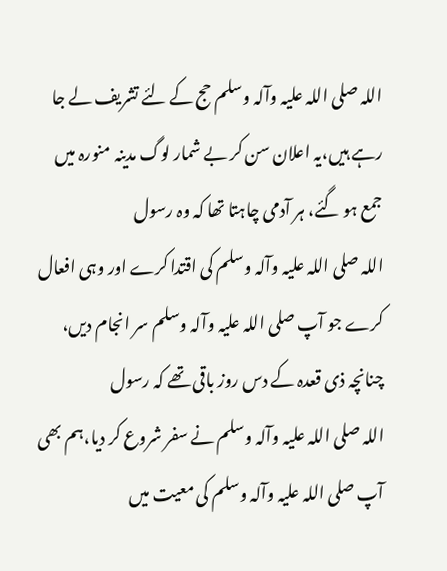اللہ ‌صلی ‌اللہ ‌علیہ ‌وآلہ ‌وسلم حج کے لئے تشریف لے جا رہے ہیں،یہ اعلان سن کر بے شمار لوگ مدینہ منورہ میں جمع ہو گئے، ہر آدمی چاہتا تھا کہ وہ رسول اللہ ‌صلی ‌اللہ ‌علیہ ‌وآلہ ‌وسلم کی اقتدا کرے اور وہی افعال کرے جو آپ ‌صلی ‌اللہ ‌علیہ ‌وآلہ ‌وسلم سر انجام دیں، چنانچہ ذی قعدہ کے دس روز باقی تھے کہ رسول اللہ ‌صلی ‌اللہ ‌علیہ ‌وآلہ ‌وسلم نے سفر شروع کر دیا،ہم بھی آپ ‌صلی ‌اللہ ‌علیہ ‌وآلہ ‌وسلم کی معیت میں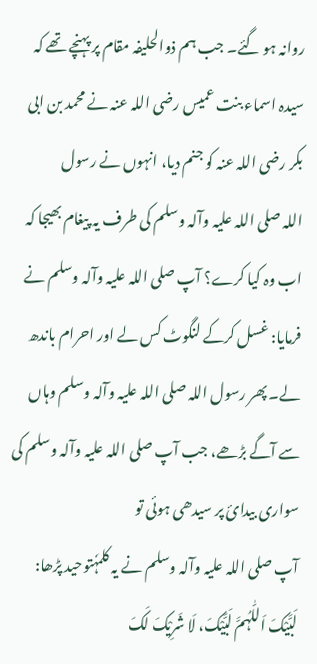روانہ ہو گئے۔ جب ہم ذوالحلیفہ مقام پر پہنچے تھے کہ سیدہ اسماء بنت عمیس ‌رضی ‌اللہ ‌عنہ نے محمد بن ابی بکر ‌رضی ‌اللہ ‌عنہ کو جنم دیا، انہوں نے رسول اللہ ‌صلی ‌اللہ ‌علیہ ‌وآلہ ‌وسلم کی طرف یہ پیغام بھیجا کہ اب وہ کیا کرے؟ آپ ‌صلی ‌اللہ ‌علیہ ‌وآلہ ‌وسلم نے فرمایا: غسل کرکے لنگوٹ کس لے اور احرام باندھ لے۔ پھر رسول اللہ ‌صلی ‌اللہ ‌علیہ ‌وآلہ ‌وسلم وہاں سے آگے بڑھے، جب آپ ‌صلی ‌اللہ ‌علیہ ‌وآلہ ‌وسلم کی سواری بیدائ پر سیدھی ہوئی تو آپ ‌صلی ‌اللہ ‌علیہ ‌وآلہ ‌وسلم نے یہ کلمہٗتوحید پڑھا: لَبَّیْکَ اَللّٰہُمَّ لَبَّیْکَ، لَا شَرِیْکَ لَکَ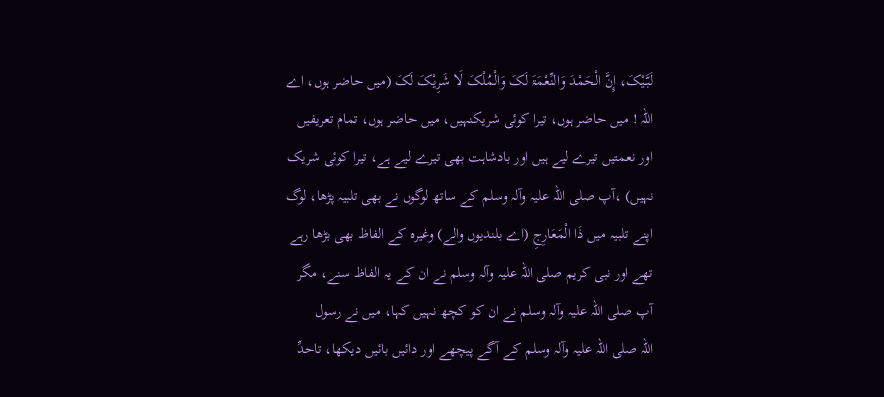لَبَّیْکَ، إِنَّ الْحَمْدَ وَالنِّعْمَۃَ لَکَ وَالْمُلْکَ لَا شَرِیْکَ لَکَ (میں حاضر ہوں، اے اللہ ! میں حاضر ہوں، تیرا کوئی شریکنہیں، میں حاضر ہوں، تمام تعریفیں اور نعمتیں تیرے لیے ہیں اور بادشاہت بھی تیرے لیے ہے، تیرا کوئی شریک نہیں) ،آپ ‌صلی ‌اللہ ‌علیہ ‌وآلہ ‌وسلم کے ساتھ لوگوں نے بھی تلبیہ پڑھا، لوگ اپنے تلبیہ میں ذَا الْمَعَارِجِ (اے بلندیوں والے) وغیرہ کے الفاظ بھی بڑھا رہے تھے اور نبی کریم ‌صلی ‌اللہ ‌علیہ ‌وآلہ ‌وسلم نے ان کے یہ الفاظ سنے، مگر آپ ‌صلی ‌اللہ ‌علیہ ‌وآلہ ‌وسلم نے ان کو کچھ نہیں کہا، میں نے رسول اللہ ‌صلی ‌اللہ ‌علیہ ‌وآلہ ‌وسلم کے آگے پیچھے اور دائیں بائیں دیکھا، تاحدِّ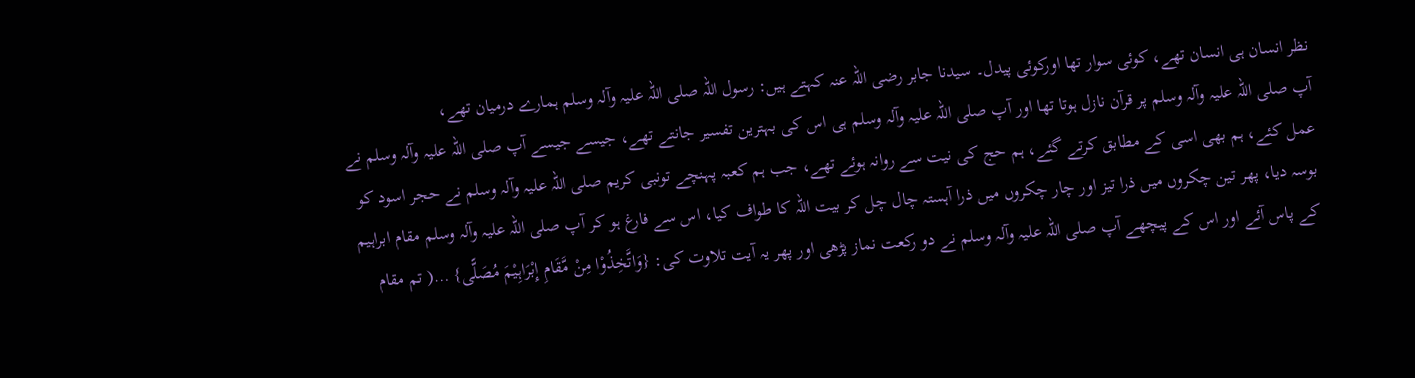نظر انسان ہی انسان تھے، کوئی سوار تھا اورکوئی پیدل۔ سیدنا جابر ‌رضی ‌اللہ ‌عنہ کہتے ہیں: رسول اللہ ‌صلی ‌اللہ ‌علیہ ‌وآلہ ‌وسلم ہمارے درمیان تھے، آپ ‌صلی ‌اللہ ‌علیہ ‌وآلہ ‌وسلم پر قرآن نازل ہوتا تھا اور آپ ‌صلی ‌اللہ ‌علیہ ‌وآلہ ‌وسلم ہی اس کی بہترین تفسیر جانتے تھے، جیسے جیسے آپ ‌صلی ‌اللہ ‌علیہ ‌وآلہ ‌وسلم نے عمل کئے، ہم بھی اسی کے مطابق کرتے گئے، ہم حج کی نیت سے روانہ ہوئے تھے، جب ہم کعبہ پہنچے تونبی کریم ‌صلی ‌اللہ ‌علیہ ‌وآلہ ‌وسلم نے حجر اسود کو بوسہ دیا، پھر تین چکروں میں ذرا تیز اور چار چکروں میں ذرا آہستہ چال چل کر بیت اللہ کا طواف کیا، اس سے فارغ ہو کر آپ ‌صلی ‌اللہ ‌علیہ ‌وآلہ ‌وسلم مقام ابراہیم کے پاس آئے اور اس کے پیچھے آپ ‌صلی ‌اللہ ‌علیہ ‌وآلہ ‌وسلم نے دو رکعت نماز پڑھی اور پھر یہ آیت تلاوت کی: {وَاتَّخِذُوْا مِنْ مَّقَامِ إِبْرَاہِیْمَ مُصَلًّی} …( تم مقام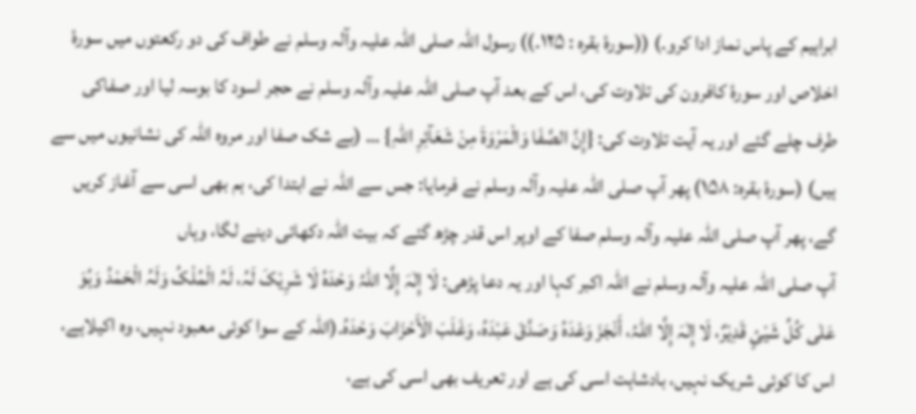ابراہیم کے پاس نماز ادا کرو۔) ((سورۂ بقرہ : ۱۲۵۔)) رسول اللہ ‌صلی ‌اللہ ‌علیہ ‌وآلہ ‌وسلم نے طواف کی دو رکعتوں میں سورۂ اخلاص اور سورۂ کافرون کی تلاوت کی، اس کے بعد آپ ‌صلی ‌اللہ ‌علیہ ‌وآلہ ‌وسلم نے حجر اسود کا بوسہ لیا اور صفاکی طرف چلے گئے اور یہ آیت تلاوت کی: {إِنَّ الصَّفَا وَالْمَرْوَۃَ مِنْ شَعَآئِرِ اللّٰہِ} … (بے شک صفا اور مروہ اللہ کی نشانیوں میں سے ہیں) (سورۂ بقرہ: ۱۵۸) پھر آپ ‌صلی ‌اللہ ‌علیہ ‌وآلہ ‌وسلم نے فرمایا: جس سے اللہ نے ابتدا کی، ہم بھی اسی سے آغاز کریں گے، پھر آپ ‌صلی ‌اللہ ‌علیہ ‌وآلہ ‌وسلم صفا کے اوپر اس قدر چڑھ گئے کہ بیت اللہ دکھائی دینے لگا، وہاں آپ ‌صلی ‌اللہ ‌علیہ ‌وآلہ ‌وسلم نے اللہ اکبر کہا اور یہ دعا پڑھی: لَا إِلٰہَ إِلَّا اللّٰہُ وَحْدَہُ لَا شَرِیْکَ لَہُ، لَہُ الْمُلْکُ وَلَہُ الْحَمْدُ وَہُوَ عَلٰی کُلِّ شَیْئٍ قَدِیْرٌ، لَا إِلٰہَ إِلَّا اللّٰہُ، أَنْجَزَ وَعْدَہُ وَصَدَّقَ عَبْدَہُ، وَغَلَبَ الْأَحْزَابَ وَحْدَہُ۔(اللہ کے سوا کوئی معبود نہیں، وہ اکیلاہے، اس کا کوئی شریک نہیں، بادشاہت اسی کی ہے اور تعریف بھی اسی کی ہے،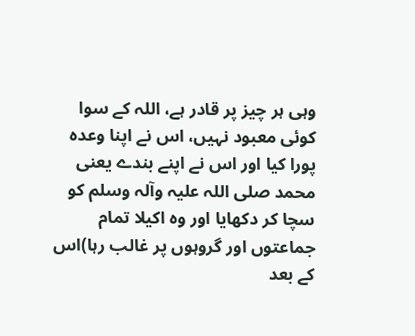وہی ہر چیز پر قادر ہے، اللہ کے سوا کوئی معبود نہیں، اس نے اپنا وعدہ پورا کیا اور اس نے اپنے بندے یعنی محمد ‌صلی ‌اللہ ‌علیہ ‌وآلہ ‌وسلم کو سچا کر دکھایا اور وہ اکیلا تمام جماعتوں اور گروہوں پر غالب رہا)اس کے بعد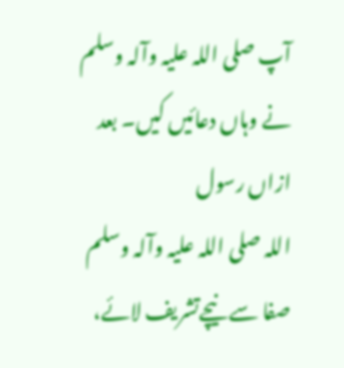آپ ‌صلی ‌اللہ ‌علیہ ‌وآلہ ‌وسلم نے وہاں دعائیں کیں۔ بعد ازاں رسول اللہ ‌صلی ‌اللہ ‌علیہ ‌وآلہ ‌وسلم صفا سے نیچےتشریف لائے،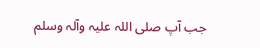جب آپ ‌صلی ‌اللہ ‌علیہ ‌وآلہ ‌وسلم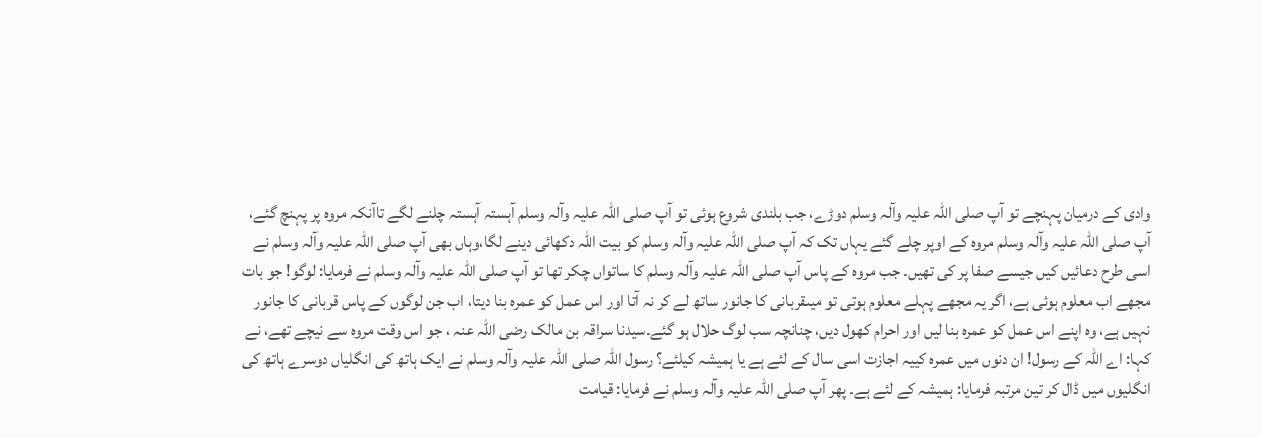وادی کے درمیان پہنچے تو آپ ‌صلی ‌اللہ ‌علیہ ‌وآلہ ‌وسلم دوڑے، جب بلندی شروع ہوئی تو آپ ‌صلی ‌اللہ ‌علیہ ‌وآلہ ‌وسلم آہستہ آہستہ چلنے لگے تاآنکہ مروہ پر پہنچ گئے، آپ ‌صلی ‌اللہ ‌علیہ ‌وآلہ ‌وسلم مروہ کے اوپر چلے گئے یہاں تک کہ آپ ‌صلی ‌اللہ ‌علیہ ‌وآلہ ‌وسلم کو بیت اللہ دکھائی دینے لگا،وہاں بھی آپ ‌صلی ‌اللہ ‌علیہ ‌وآلہ ‌وسلم نے اسی طرح دعائیں کیں جیسے صفا پر کی تھیں۔ جب مروہ کے پاس آپ ‌صلی ‌اللہ ‌علیہ ‌وآلہ ‌وسلم کا ساتواں چکر تھا تو آپ ‌صلی ‌اللہ ‌علیہ ‌وآلہ ‌وسلم نے فرمایا: لوگو! جو بات مجھے اب معلوم ہوئی ہے، اگر یہ مجھے پہلے معلوم ہوتی تو میںقربانی کا جانور ساتھ لے کر نہ آتا اور اس عمل کو عمرہ بنا دیتا، اب جن لوگوں کے پاس قربانی کا جانور نہیں ہے، وہ اپنے اس عمل کو عمرہ بنا لیں اور احرام کھول دیں، چنانچہ سب لوگ حلال ہو گئے۔سیدنا سراقہ بن مالک ‌رضی ‌اللہ ‌عنہ ، جو اس وقت مروہ سے نیچے تھے، نے کہا: اے اللہ کے رسول! ان دنوں میں عمرہ کییہ اجازت اسی سال کے لئے ہے یا ہمیشہ کیلئے؟ رسول اللہ ‌صلی ‌اللہ ‌علیہ ‌وآلہ ‌وسلم نے ایک ہاتھ کی انگلیاں دوسرے ہاتھ کی انگلیوں میں ڈال کر تین مرتبہ فرمایا: ہمیشہ کے لئے ہے۔ پھر آپ ‌صلی ‌اللہ ‌علیہ ‌وآلہ ‌وسلم نے فرمایا: قیامت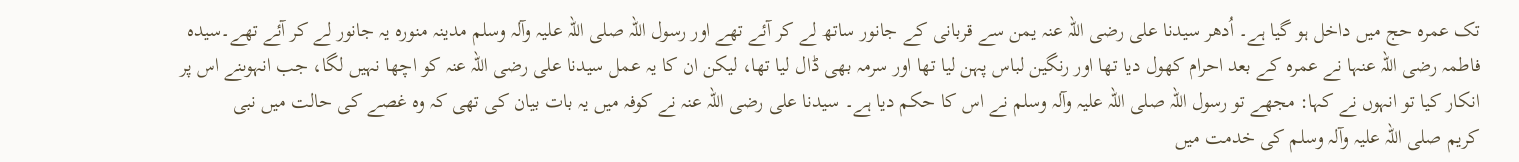تک عمرہ حج میں داخل ہو گیا ہے۔ اُدھر سیدنا علی ‌رضی ‌اللہ ‌عنہ یمن سے قربانی کے جانور ساتھ لے کر آئے تھے اور رسول اللہ ‌صلی ‌اللہ ‌علیہ ‌وآلہ ‌وسلم مدینہ منورہ یہ جانور لے کر آئے تھے۔سیدہ فاطمہ ‌رضی ‌اللہ ‌عنہا نے عمرہ کے بعد احرام کھول دیا تھا اور رنگین لباس پہن لیا تھا اور سرمہ بھی ڈال لیا تھا، لیکن ان کا یہ عمل سیدنا علی ‌رضی ‌اللہ ‌عنہ کو اچھا نہیں لگا، جب انہوںنے اس پر انکار کیا تو انہوں نے کہا: مجھے تو رسول اللہ ‌صلی ‌اللہ ‌علیہ ‌وآلہ ‌وسلم نے اس کا حکم دیا ہے۔ سیدنا علی ‌رضی ‌اللہ ‌عنہ نے کوفہ میں یہ بات بیان کی تھی کہ وہ غصے کی حالت میں نبی کریم ‌صلی ‌اللہ ‌علیہ ‌وآلہ ‌وسلم کی خدمت میں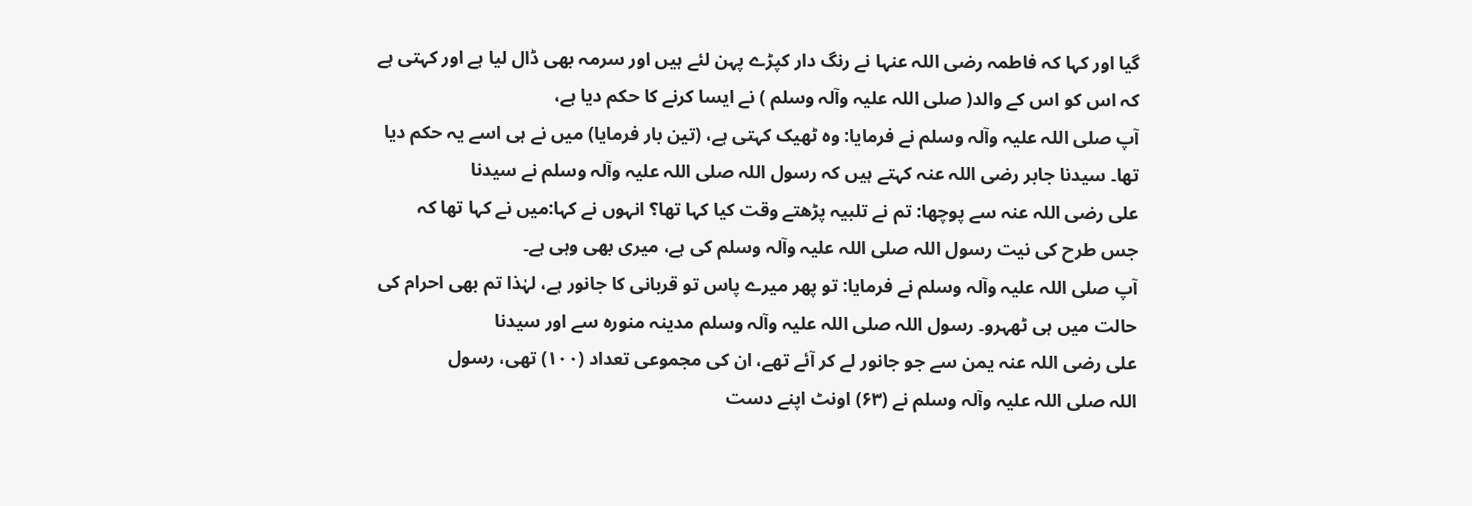گیا اور کہا کہ فاطمہ ‌رضی ‌اللہ ‌عنہا نے رنگ دار کپڑے پہن لئے ہیں اور سرمہ بھی ڈال لیا ہے اور کہتی ہے کہ اس کو اس کے والد( صلی ‌اللہ ‌علیہ ‌وآلہ ‌وسلم ) نے ایسا کرنے کا حکم دیا ہے، آپ ‌صلی ‌اللہ ‌علیہ ‌وآلہ ‌وسلم نے فرمایا: وہ ٹھیک کہتی ہے، (تین بار فرمایا) میں نے ہی اسے یہ حکم دیا تھا۔ سیدنا جابر ‌رضی ‌اللہ ‌عنہ کہتے ہیں کہ رسول اللہ ‌صلی ‌اللہ ‌علیہ ‌وآلہ ‌وسلم نے سیدنا علی ‌رضی ‌اللہ ‌عنہ سے پوچھا: تم نے تلبیہ پڑھتے وقت کیا کہا تھا؟ انہوں نے کہا:میں نے کہا تھا کہ جس طرح کی نیت رسول اللہ ‌صلی ‌اللہ ‌علیہ ‌وآلہ ‌وسلم کی ہے، میری بھی وہی ہے۔ آپ ‌صلی ‌اللہ ‌علیہ ‌وآلہ ‌وسلم نے فرمایا: تو پھر میرے پاس تو قربانی کا جانور ہے، لہٰذا تم بھی احرام کی حالت میں ہی ٹھہرو۔ رسول اللہ ‌صلی ‌اللہ ‌علیہ ‌وآلہ ‌وسلم مدینہ منورہ سے اور سیدنا علی ‌رضی ‌اللہ ‌عنہ یمن سے جو جانور لے کر آئے تھے، ان کی مجموعی تعداد (۱۰۰) تھی، رسول اللہ ‌صلی ‌اللہ ‌علیہ ‌وآلہ ‌وسلم نے (۶۳) اونٹ اپنے دست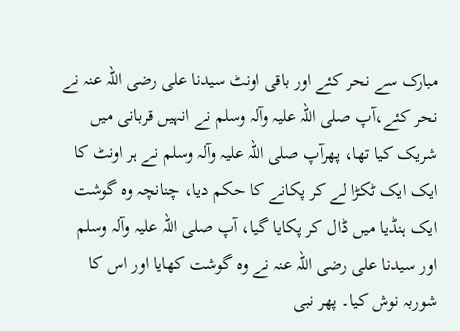مبارک سے نحر کئے اور باقی اونٹ سیدنا علی ‌رضی ‌اللہ ‌عنہ نے نحر کئے،آپ ‌صلی ‌اللہ ‌علیہ ‌وآلہ ‌وسلم نے انہیں قربانی میں شریک کیا تھا، پھرآپ ‌صلی ‌اللہ ‌علیہ ‌وآلہ ‌وسلم نے ہر اونٹ کا ایک ایک ٹکڑا لے کر پکانے کا حکم دیا، چنانچہ وہ گوشت ایک ہنڈیا میں ڈال کر پکایا گیا، آپ ‌صلی ‌اللہ ‌علیہ ‌وآلہ ‌وسلم اور سیدنا علی ‌رضی ‌اللہ ‌عنہ نے وہ گوشت کھایا اور اس کا شوربہ نوش کیا۔ پھر نبی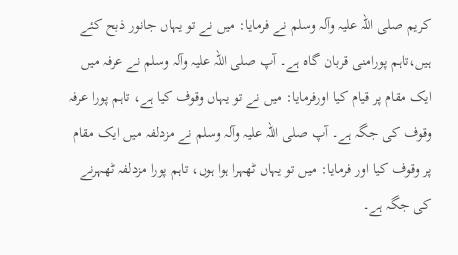کریم ‌صلی ‌اللہ ‌علیہ ‌وآلہ ‌وسلم نے فرمایا: میں نے تو یہاں جانور ذبح کئے ہیں،تاہم پورامنی قربان گاہ ہے۔ آپ ‌صلی ‌اللہ ‌علیہ ‌وآلہ ‌وسلم نے عرفہ میں ایک مقام پر قیام کیا اورفرمایا: میں نے تو یہاں وقوف کیا ہے، تاہم پورا عرفہ وقوف کی جگہ ہے۔ آپ ‌صلی ‌اللہ ‌علیہ ‌وآلہ ‌وسلم نے مزدلفہ میں ایک مقام پر وقوف کیا اور فرمایا: میں تو یہاں ٹھہرا ہوا ہوں، تاہم پورا مزدلفہ ٹھہرنے کی جگہ ہے۔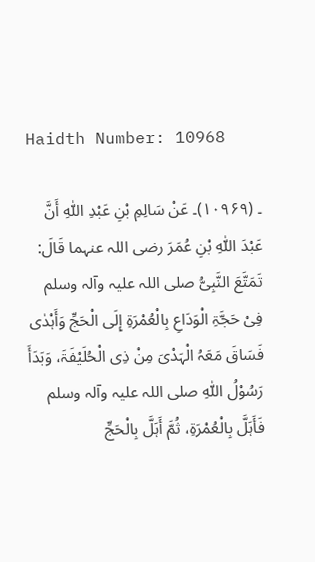Haidth Number: 10968

۔ (۱۰۹۶۹)۔ عَنْ سَالِمِ بْنِ عَبْدِ اللّٰہِ أَنَّ عَبْدَ اللّٰہِ بْنِ عُمَرَ ‌رضی ‌اللہ ‌عنہما قَالَ: تَمَتَّعَ النَّبِیُّ ‌صلی ‌اللہ ‌علیہ ‌وآلہ ‌وسلم فِیْ حَجَّۃِ الْوَدَاعِ بِالْعُمْرَۃِ إِلَی الْحَجِّ وَأَہْدٰی فَسَاقَ مَعَہُ الْہَدْیَ مِنْ ذِی الْحُلَیْفَۃَ، وَبَدَأَ رَسُوْلُ اللّٰہِ ‌صلی ‌اللہ ‌علیہ ‌وآلہ ‌وسلم فَأَہَلَّ بِالْعُمْرَۃِ، ثُمَّ أَہَلَّ بِالْحَجِّ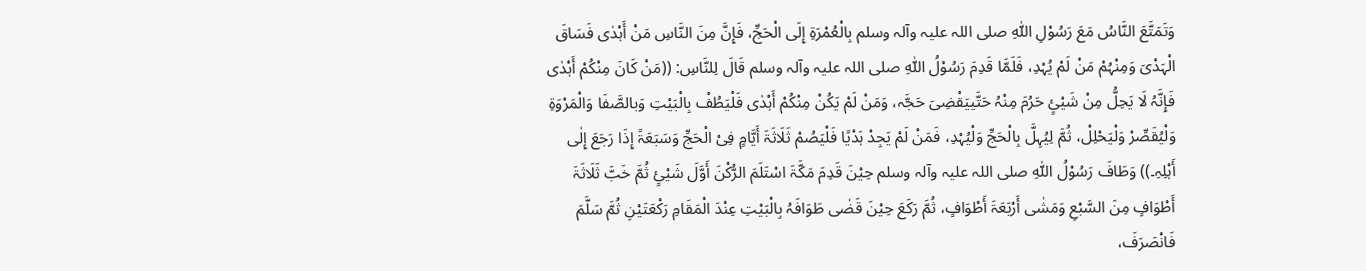وَتَمَتَّعَ النَّاسُ مَعَ رَسُوْلِ اللّٰہِ ‌صلی ‌اللہ ‌علیہ ‌وآلہ ‌وسلم بِالْعُمْرَۃِ إِلَی الْحَجِّ، فَإِنَّ مِنَ النَّاسِ مَنْ أَہْدٰی فَسَاقَ الْہَدْیَ وَمِنْہُمْ مَنْ لَمْ یُہْدِ، فَلَمَّا قَدِمَ رَسُوْلُ اللّٰہِ ‌صلی ‌اللہ ‌علیہ ‌وآلہ ‌وسلم قَالَ لِلنَّاسِ: ((مَنْ کَانَ مِنْکُمْ أَہْدٰی فَإِنَّہُ لَا یَحِلُّ مِنْ شَیْئٍ حَرُمَ مِنْہُ حَتَّییَقْضِیَ حَجَّہ، وَمَنْ لَمْ یَکُنْ مِنْکُمْ أَہْدٰی فَلْیَطُفْ بِالْبَیْتِ وَبالصَّفَا وَالْمَرْوَۃِ وَلْیُقَصِّرْ وَلْیَحْلِلْ، ثُمَّ لِیُہِلَّ بِالْحَجِّ وَلْیُہْدِ، فَمَنْ لَمْ یَجِدْ ہَدْیًا فَلْیَصُمْ ثَلَاثَۃَ أَیَّامٍ فِیْ الْحَجِّ وَسَبَعَۃً إِذَا رَجَعَ إِلٰی أَہْلِہِ۔)) وَطَافَ رَسُوْلُ اللّٰہِ ‌صلی ‌اللہ ‌علیہ ‌وآلہ ‌وسلم حِیْنَ قَدِمَ مَکَّۃَ اسْتَلَمَ الرُّکْنَ أَوَّلَ شَیْئٍ ثُمَّ خَبَّ ثَلَاثَۃَ أَطْوَافٍ مِنَ السَّبْعِ وَمَشٰی أَرْبَعَۃَ أَطْوَافٍ، ثُمَّ رَکَعَ حِیْنَ قَضٰی طَوَافَہُ بِالْبَیْتِ عِنْدَ الْمَقَامِ رَکْعَتَیْنِ ثُمَّ سَلَّمَ فَانْصَرَفَ،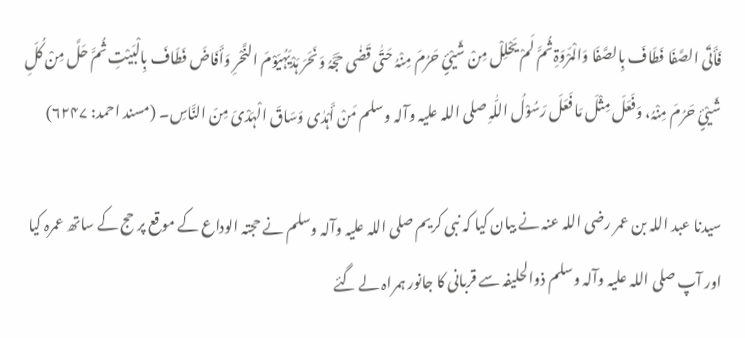فَأَتَی الصَّفَا فَطَافَ بِالصَّفَا وَالْمَرْوَۃِ ثُمَّ لَمْ یَحْلِلْ مِنْ شَیْئٍ حَرُمَ مِنْہُ حَتّٰی قَضٰی حَجَّہُ وَنَحَرَ ہَدْیَہُیَوْمَ النَّحْرِ وَأَفَاضَ فَطَافَ بِالْبَیْتِ ثُمَّ حَلَّ مِنْ کُلِّ شَیْئٍ حَرُمَ مِنْہُ، وَفَعَلَ مِثْلَ مَا فَعَلَ رَسُوْلُ اللّٰہِ ‌صلی ‌اللہ ‌علیہ ‌وآلہ ‌وسلم مَنْ أَہْدٰی وَسَاقَ الْہَدْیَ مِنَ النَّاسِ۔ (مسند احمد: ۶۲۴۷)

سیدنا عبد اللہ بن عمر ‌رضی ‌اللہ ‌عنہ نے بیان کیا کہ نبی کریم ‌صلی ‌اللہ ‌علیہ ‌وآلہ ‌وسلم نے حجتہ الوداع کے موقع پر حج کے ساتھ عمرہ کیا اور آپ ‌صلی ‌اللہ ‌علیہ ‌وآلہ ‌وسلم ذوالحلیفہ سے قربانی کا جانور ہمراہ لے گئے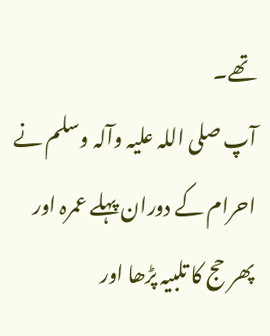تھے۔ آپ ‌صلی ‌اللہ ‌علیہ ‌وآلہ ‌وسلم نے احرام کے دوران پہلے عمرہ اور پھر حج کا تلبیہ پڑھا اور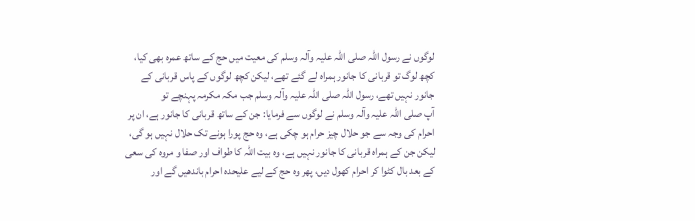لوگوں نے رسول اللہ ‌صلی ‌اللہ ‌علیہ ‌وآلہ ‌وسلم کی معیت میں حج کے ساتھ عمرہ بھی کیا، کچھ لوگ تو قربانی کا جانور ہمراہ لے گئے تھے، لیکن کچھ لوگوں کے پاس قربانی کے جانور نہیں تھے، رسول اللہ ‌صلی ‌اللہ ‌علیہ ‌وآلہ ‌وسلم جب مکہ مکرمہ پہنچے تو آپ ‌صلی ‌اللہ ‌علیہ ‌وآلہ ‌وسلم نے لوگوں سے فرمایا: جن کے ساتھ قربانی کا جانور ہے، ان پر احرام کی وجہ سے جو حلال چیز حرام ہو چکی ہے، وہ حج پورا ہونے تک حلال نہیں ہو گی، لیکن جن کے ہمراہ قربانی کا جانور نہیں ہے، وہ بیت اللہ کا طواف اور صفا و مروہ کی سعی کے بعد بال کٹوا کر احرام کھول دیں، پھر وہ حج کے لیے علیحدہ احرام باندھیں گے اور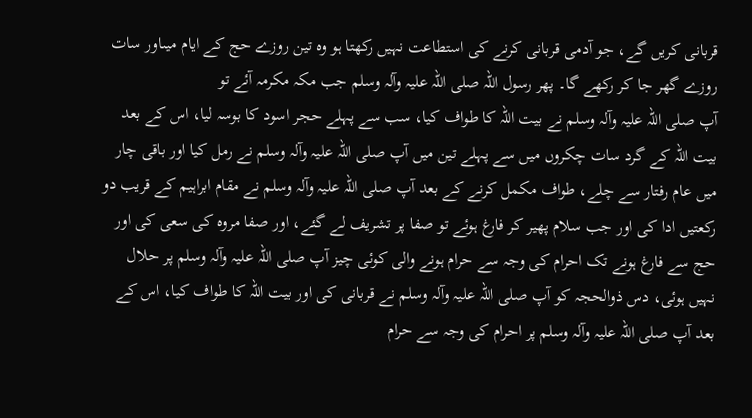قربانی کریں گے، جو آدمی قربانی کرنے کی استطاعت نہیں رکھتا ہو وہ تین روزے حج کے ایام میںاور سات روزے گھر جا کر رکھے گا۔ پھر رسول اللہ ‌صلی ‌اللہ ‌علیہ ‌وآلہ ‌وسلم جب مکہ مکرمہ آئے تو آپ ‌صلی ‌اللہ ‌علیہ ‌وآلہ ‌وسلم نے بیت اللہ کا طواف کیا، سب سے پہلے حجر اسود کا بوسہ لیا، اس کے بعد بیت اللہ کے گرد سات چکروں میں سے پہلے تین میں آپ ‌صلی ‌اللہ ‌علیہ ‌وآلہ ‌وسلم نے رمل کیا اور باقی چار میں عام رفتار سے چلے، طواف مکمل کرنے کے بعد آپ ‌صلی ‌اللہ ‌علیہ ‌وآلہ ‌وسلم نے مقام ابراہیم کے قریب دو رکعتیں ادا کی اور جب سلام پھیر کر فارغ ہوئے تو صفا پر تشریف لے گئے، اور صفا مروہ کی سعی کی اور حج سے فارغ ہونے تک احرام کی وجہ سے حرام ہونے والی کوئی چیز آپ ‌صلی ‌اللہ ‌علیہ ‌وآلہ ‌وسلم پر حلال نہیں ہوئی، دس ذوالحجہ کو آپ ‌صلی ‌اللہ ‌علیہ ‌وآلہ ‌وسلم نے قربانی کی اور بیت اللہ کا طواف کیا، اس کے بعد آپ ‌صلی ‌اللہ ‌علیہ ‌وآلہ ‌وسلم پر احرام کی وجہ سے حرام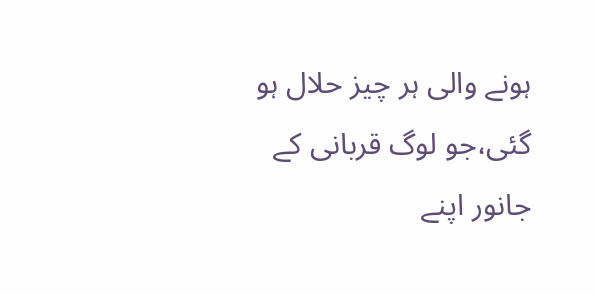ہونے والی ہر چیز حلال ہو گئی،جو لوگ قربانی کے جانور اپنے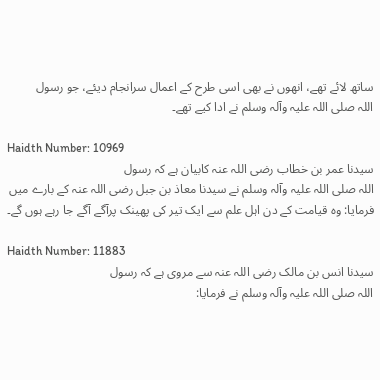ساتھ لائے تھے، انھوں نے بھی اسی طرح کے اعمال سرانجام دیئے، جو رسول اللہ ‌صلی ‌اللہ ‌علیہ ‌وآلہ ‌وسلم نے ادا کیے تھے۔

Haidth Number: 10969
سیدنا عمر بن خطاب ‌رضی ‌اللہ ‌عنہ کابیان ہے کہ رسول اللہ ‌صلی ‌اللہ ‌علیہ ‌وآلہ ‌وسلم نے سیدنا معاذ بن جبل ‌رضی ‌اللہ ‌عنہ کے بارے میں فرمایا: وہ قیامت کے دن اہل علم سے ایک تیر کی پھینک پرآگے آگے جا رہے ہوں گے۔

Haidth Number: 11883
سیدنا انس بن مالک ‌رضی ‌اللہ ‌عنہ سے مروی ہے کہ رسول اللہ ‌صلی ‌اللہ ‌علیہ ‌وآلہ ‌وسلم نے فرمایا: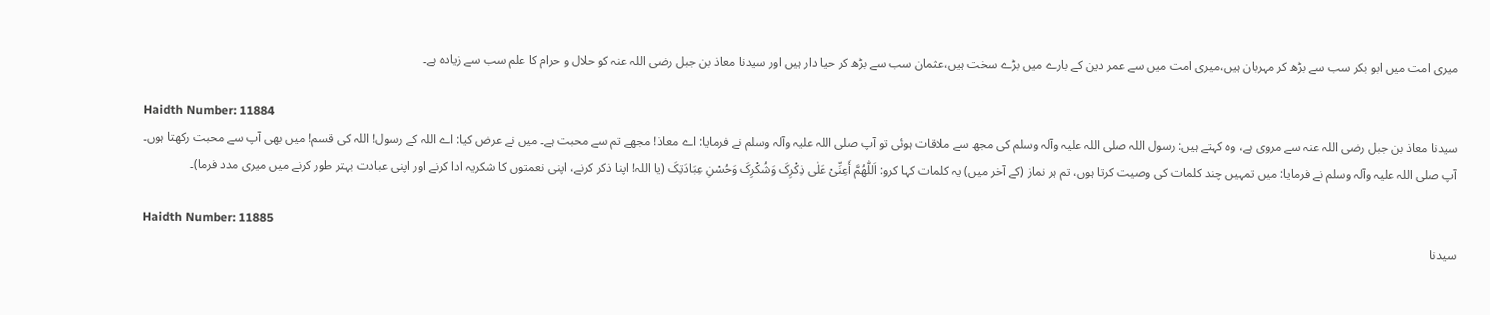میری امت میں ابو بکر سب سے بڑھ کر مہربان ہیں،میری امت میں سے عمر دین کے بارے میں بڑے سخت ہیں،عثمان سب سے بڑھ کر حیا دار ہیں اور سیدنا معاذ بن جبل ‌رضی ‌اللہ ‌عنہ کو حلال و حرام کا علم سب سے زیادہ ہے۔

Haidth Number: 11884
سیدنا معاذ بن جبل ‌رضی ‌اللہ ‌عنہ سے مروی ہے، وہ کہتے ہیں: رسول اللہ ‌صلی ‌اللہ ‌علیہ ‌وآلہ ‌وسلم کی مجھ سے ملاقات ہوئی تو آپ ‌صلی ‌اللہ ‌علیہ ‌وآلہ ‌وسلم نے فرمایا: اے معاذ! مجھے تم سے محبت ہے۔ میں نے عرض کیا: اے اللہ کے رسول! اللہ کی قسم! میں بھی آپ سے محبت رکھتا ہوں۔ آپ ‌صلی ‌اللہ ‌علیہ ‌وآلہ ‌وسلم نے فرمایا: میں تمہیں چند کلمات کی وصیت کرتا ہوں، تم ہر نماز (کے آخر میں) یہ کلمات کہا کرو: اَللّٰھُمَّ أَعِنِّیْ عَلٰی ذِکْرِکَ وَشُکْرِکَ وَحُسْنِ عِبَادَتِکَ (یا اللہ! اپنا ذکر کرنے، اپنی نعمتوں کا شکریہ ادا کرنے اور اپنی عبادت بہتر طور کرنے میں میری مدد فرما)۔

Haidth Number: 11885
سیدنا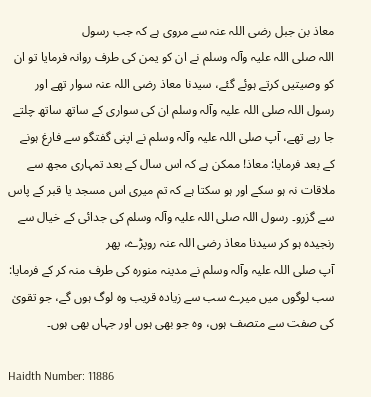معاذ بن جبل ‌رضی ‌اللہ ‌عنہ سے مروی ہے کہ جب رسول اللہ ‌صلی ‌اللہ ‌علیہ ‌وآلہ ‌وسلم نے ان کو یمن کی طرف روانہ فرمایا تو ان کو وصیتیں کرتے ہوئے گئے، سیدنا معاذ ‌رضی ‌اللہ ‌عنہ سوار تھے اور رسول اللہ ‌صلی ‌اللہ ‌علیہ ‌وآلہ ‌وسلم ان کی سواری کے ساتھ ساتھ چلتے جا رہے تھے، آپ ‌صلی ‌اللہ ‌علیہ ‌وآلہ ‌وسلم نے اپنی گفتگو سے فارغ ہونے کے بعد فرمایا: معاذ! ممکن ہے کہ اس سال کے بعد تمہاری مجھ سے ملاقات نہ ہو سکے اور ہو سکتا ہے کہ تم میری اس مسجد یا قبر کے پاس سے گزرو۔ رسول اللہ ‌صلی ‌اللہ ‌علیہ ‌وآلہ ‌وسلم کی جدائی کے خیال سے رنجیدہ ہو کر سیدنا معاذ ‌رضی ‌اللہ ‌عنہ روپڑے، پھر آپ ‌صلی ‌اللہ ‌علیہ ‌وآلہ ‌وسلم نے مدینہ منورہ کی طرف منہ کر کے فرمایا: سب لوگوں میں میرے سب سے زیادہ قریب وہ لوگ ہوں گے، جو تقویٰ کی صفت سے متصف ہوں، وہ جو بھی ہوں اور جہاں بھی ہوں۔

Haidth Number: 11886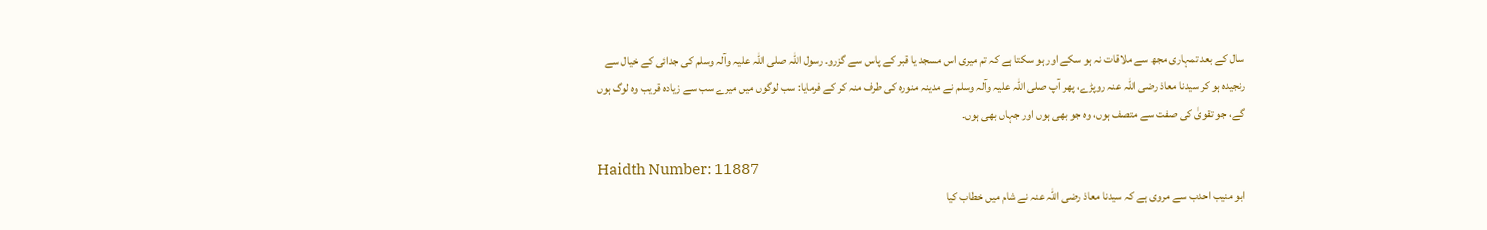سال کے بعد تمہاری مجھ سے ملاقات نہ ہو سکے اور ہو سکتا ہے کہ تم میری اس مسجد یا قبر کے پاس سے گزرو۔ رسول اللہ ‌صلی ‌اللہ ‌علیہ ‌وآلہ ‌وسلم کی جدائی کے خیال سے رنجیدہ ہو کر سیدنا معاذ ‌رضی ‌اللہ ‌عنہ روپڑے، پھر آپ ‌صلی ‌اللہ ‌علیہ ‌وآلہ ‌وسلم نے مدینہ منورہ کی طرف منہ کر کے فرمایا: سب لوگوں میں میرے سب سے زیادہ قریب وہ لوگ ہوں گے، جو تقویٰ کی صفت سے متصف ہوں، وہ جو بھی ہوں اور جہاں بھی ہوں۔

Haidth Number: 11887
ابو منیب احدب سے مروی ہے کہ سیدنا معاذ ‌رضی ‌اللہ ‌عنہ نے شام میں خطاب کیا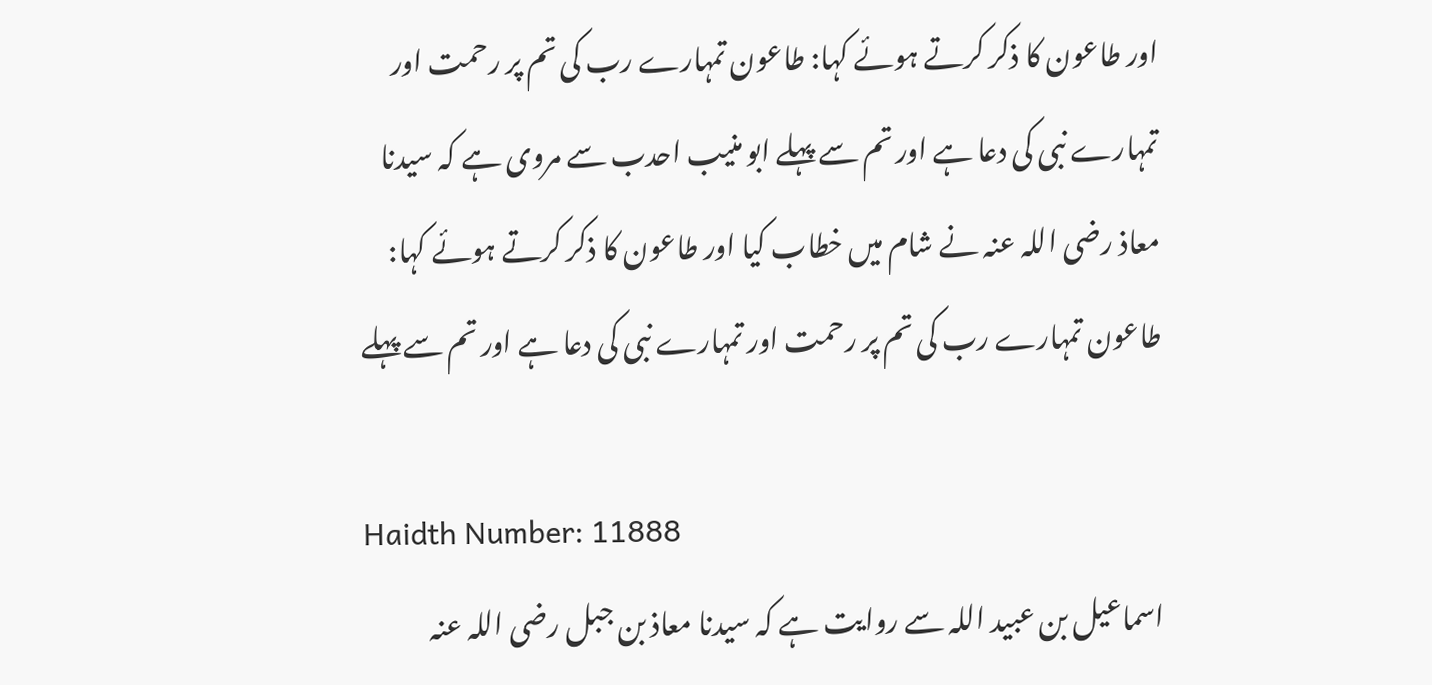اور طاعون کا ذکر کرتے ہوئے کہا: طاعون تمہارے رب کی تم پر رحمت اور تمہارے نبی کی دعا ہے اور تم سے پہلے ابو منیب احدب سے مروی ہے کہ سیدنا معاذ ‌رضی ‌اللہ ‌عنہ نے شام میں خطاب کیا اور طاعون کا ذکر کرتے ہوئے کہا: طاعون تمہارے رب کی تم پر رحمت اور تمہارے نبی کی دعا ہے اور تم سے پہلے

Haidth Number: 11888
اسماعیل بن عبید اللہ سے روایت ہے کہ سیدنا معاذ بن جبل ‌رضی ‌اللہ ‌عنہ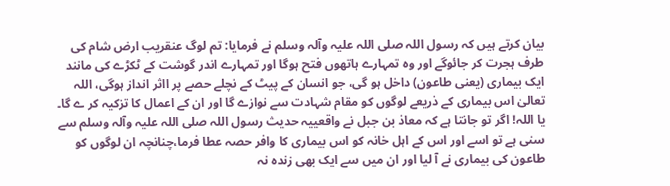بیان کرتے ہیں کہ رسول اللہ ‌صلی ‌اللہ ‌علیہ ‌وآلہ ‌وسلم نے فرمایا: تم لوگ عنقریب ارض شام کی طرف ہجرت کر جائوگے اور وہ تمہارے ہاتھوں فتح ہوگا اور تمہارے اندر گوشت کے ٹکڑے کی مانند ایک بیماری (یعنی طاعون) داخل ہو گی، جو انسان کے پیٹ کے نچلے حصے پر ااثر انداز ہوگی، اللہ تعالیٰ اس بیماری کے ذریعے لوگوں کو مقام شہادت سے نوازے گا اور ان کے اعمال کا تزکیہ کر ے گا۔ یا اللہ! اگر تو جانتا ہے کہ معاذ بن جبل نے واقعییہ حدیث رسول اللہ ‌صلی ‌اللہ ‌علیہ ‌وآلہ ‌وسلم سے سنی ہے تو اسے اور اس کے اہل خانہ کو اس بیماری کا وافر حصہ عطا فرما،چنانچہ ان لوگوں کو طاعون کی بیماری نے آ لیا اور ان میں سے ایک بھی زندہ نہ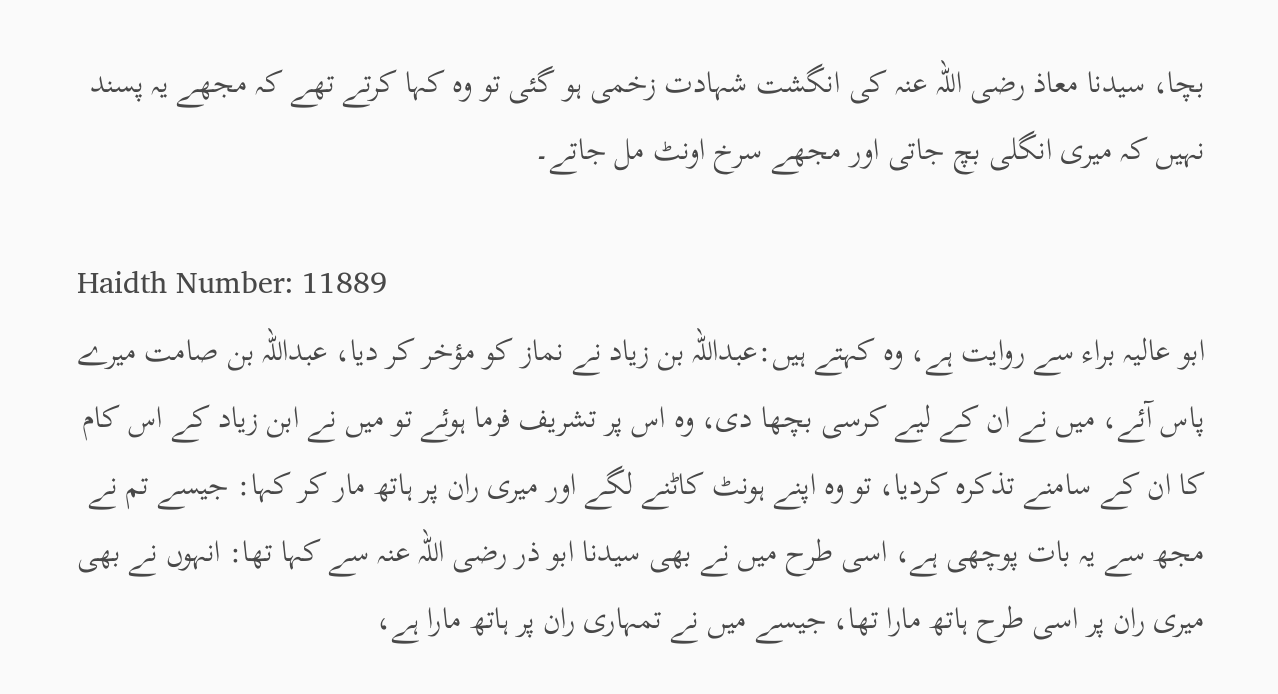بچا، سیدنا معاذ ‌رضی ‌اللہ ‌عنہ کی انگشت شہادت زخمی ہو گئی تو وہ کہا کرتے تھے کہ مجھے یہ پسند نہیں کہ میری انگلی بچ جاتی اور مجھے سرخ اونٹ مل جاتے۔

Haidth Number: 11889
ابو عالیہ براء سے روایت ہے، وہ کہتے ہیں:عبداللہ بن زیاد نے نماز کو مؤخر کر دیا، عبداللہ بن صامت میرے پاس آئے، میں نے ان کے لیے کرسی بچھا دی، وہ اس پر تشریف فرما ہوئے تو میں نے ابن زیاد کے اس کام کا ان کے سامنے تذکرہ کردیا، تو وہ اپنے ہونٹ کاٹنے لگے اور میری ران پر ہاتھ مار کر کہا: جیسے تم نے مجھ سے یہ بات پوچھی ہے، اسی طرح میں نے بھی سیدنا ابو ذر ‌رضی ‌اللہ ‌عنہ سے کہا تھا: انہوں نے بھی میری ران پر اسی طرح ہاتھ مارا تھا، جیسے میں نے تمہاری ران پر ہاتھ مارا ہے،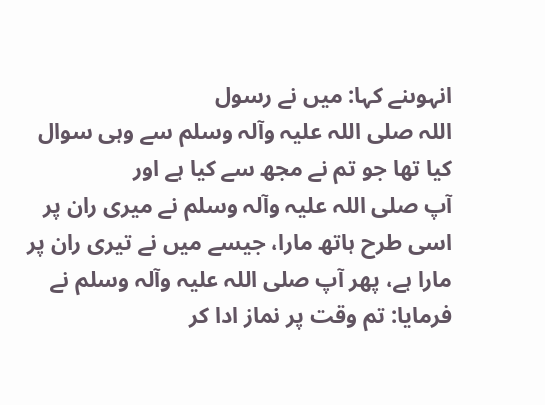انہوںنے کہا: میں نے رسول اللہ ‌صلی ‌اللہ ‌علیہ ‌وآلہ ‌وسلم سے وہی سوال کیا تھا جو تم نے مجھ سے کیا ہے اور آپ ‌صلی ‌اللہ ‌علیہ ‌وآلہ ‌وسلم نے میری ران پر اسی طرح ہاتھ مارا، جیسے میں نے تیری ران پر مارا ہے، پھر آپ ‌صلی ‌اللہ ‌علیہ ‌وآلہ ‌وسلم نے فرمایا: تم وقت پر نماز ادا کر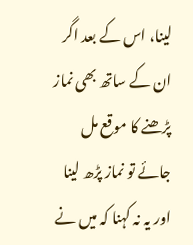لینا، اس کے بعد اگر ان کے ساتھ بھی نماز پڑھنے کا موقع مل جائے تو نماز پڑھ لینا اور یہ نہ کہنا کہ میں نے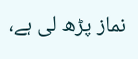نماز پڑھ لی ہے،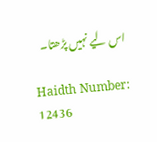اس لیے نہیں پڑھتا۔

Haidth Number: 12436